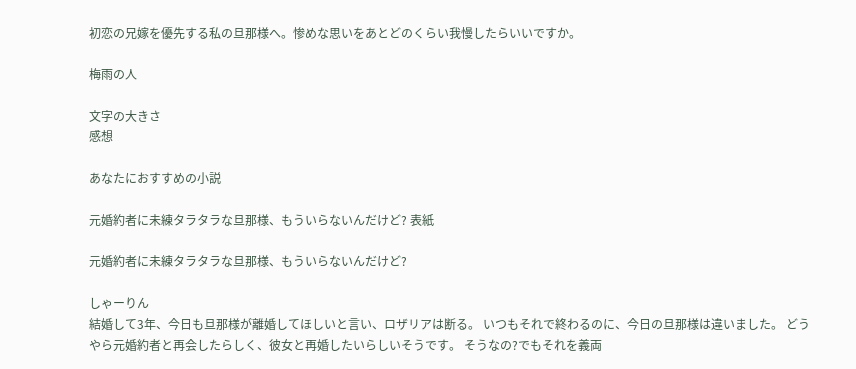初恋の兄嫁を優先する私の旦那様へ。惨めな思いをあとどのくらい我慢したらいいですか。

梅雨の人

文字の大きさ
感想

あなたにおすすめの小説

元婚約者に未練タラタラな旦那様、もういらないんだけど? 表紙

元婚約者に未練タラタラな旦那様、もういらないんだけど?

しゃーりん
結婚して3年、今日も旦那様が離婚してほしいと言い、ロザリアは断る。 いつもそれで終わるのに、今日の旦那様は違いました。 どうやら元婚約者と再会したらしく、彼女と再婚したいらしいそうです。 そうなの?でもそれを義両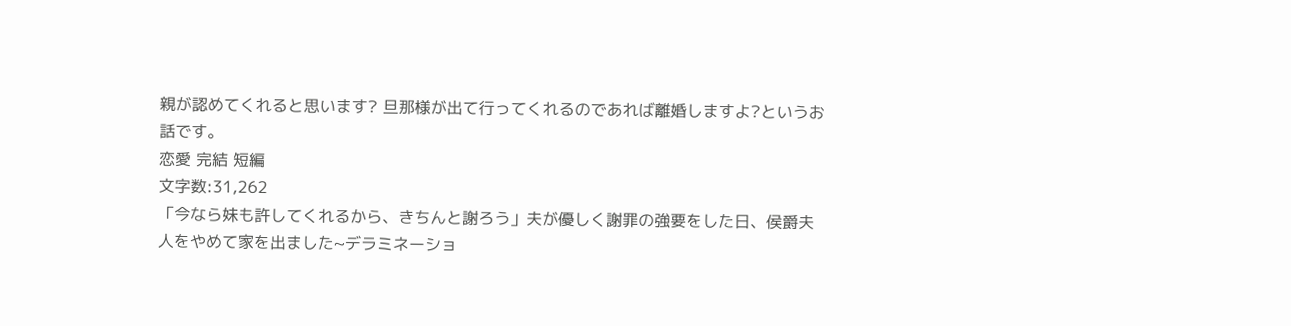親が認めてくれると思います? 旦那様が出て行ってくれるのであれば離婚しますよ?というお話です。
恋愛 完結 短編
文字数:31,262
「今なら妹も許してくれるから、きちんと謝ろう」夫が優しく謝罪の強要をした日、侯爵夫人をやめて家を出ました~デラミネーショ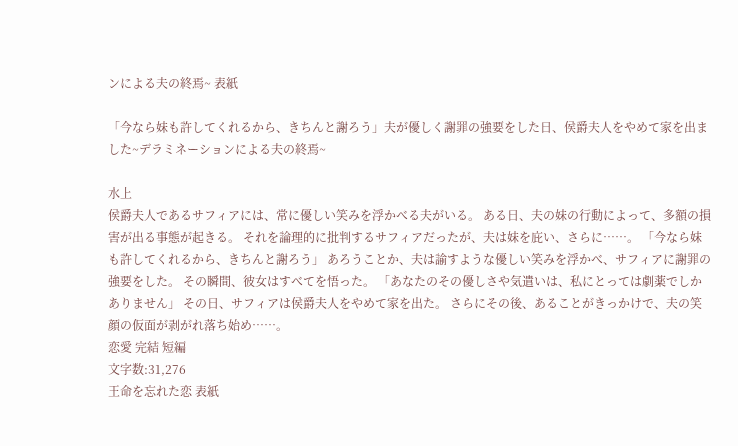ンによる夫の終焉~ 表紙

「今なら妹も許してくれるから、きちんと謝ろう」夫が優しく謝罪の強要をした日、侯爵夫人をやめて家を出ました~デラミネーションによる夫の終焉~

水上
侯爵夫人であるサフィアには、常に優しい笑みを浮かべる夫がいる。 ある日、夫の妹の行動によって、多額の損害が出る事態が起きる。 それを論理的に批判するサフィアだったが、夫は妹を庇い、さらに……。 「今なら妹も許してくれるから、きちんと謝ろう」 あろうことか、夫は諭すような優しい笑みを浮かべ、サフィアに謝罪の強要をした。 その瞬間、彼女はすべてを悟った。 「あなたのその優しさや気遣いは、私にとっては劇薬でしかありません」 その日、サフィアは侯爵夫人をやめて家を出た。 さらにその後、あることがきっかけで、夫の笑顔の仮面が剥がれ落ち始め……。
恋愛 完結 短編
文字数:31,276
王命を忘れた恋 表紙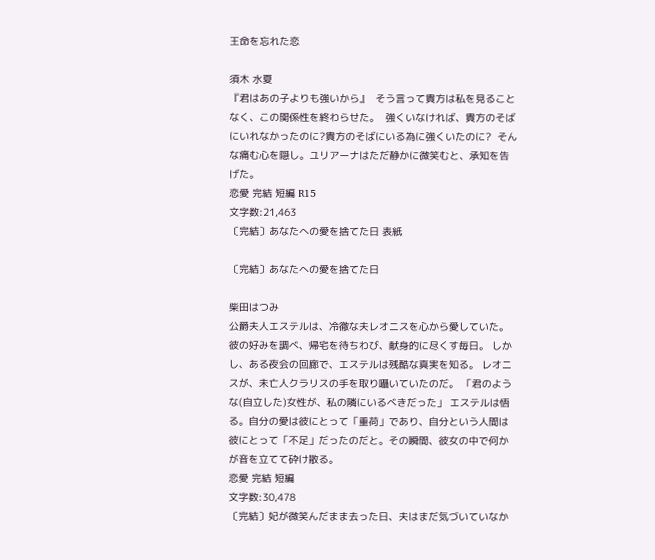王命を忘れた恋

須木 水夏
『君はあの子よりも強いから』  そう言って貴方は私を見ることなく、この関係性を終わらせた。  強くいなければ、貴方のそばにいれなかったのに?貴方のそばにいる為に強くいたのに?  そんな痛む心を隠し。ユリアーナはただ静かに微笑むと、承知を告げた。
恋愛 完結 短編 R15
文字数:21,463
〔完結〕あなたへの愛を捨てた日 表紙

〔完結〕あなたへの愛を捨てた日

柴田はつみ
公爵夫人エステルは、冷徹な夫レオニスを心から愛していた。彼の好みを調べ、帰宅を待ちわび、献身的に尽くす毎日。 しかし、ある夜会の回廊で、エステルは残酷な真実を知る。 レオニスが、未亡人クラリスの手を取り囁いていたのだ。 「君のような(自立した)女性が、私の隣にいるべきだった」 エステルは悟る。自分の愛は彼にとって「重荷」であり、自分という人間は彼にとって「不足」だったのだと。その瞬間、彼女の中で何かが音を立てて砕け散る。
恋愛 完結 短編
文字数:30,478
〔完結〕妃が微笑んだまま去った日、夫はまだ気づいていなか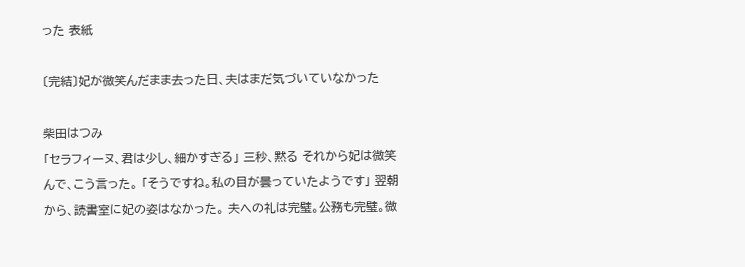った 表紙

〔完結〕妃が微笑んだまま去った日、夫はまだ気づいていなかった

柴田はつみ
「セラフィーヌ、君は少し、細かすぎる」 三秒、黙る それから妃は微笑んで、こう言った。 「そうですね。私の目が曇っていたようです」 翌朝から、読書室に妃の姿はなかった。 夫への礼は完璧。公務も完璧。微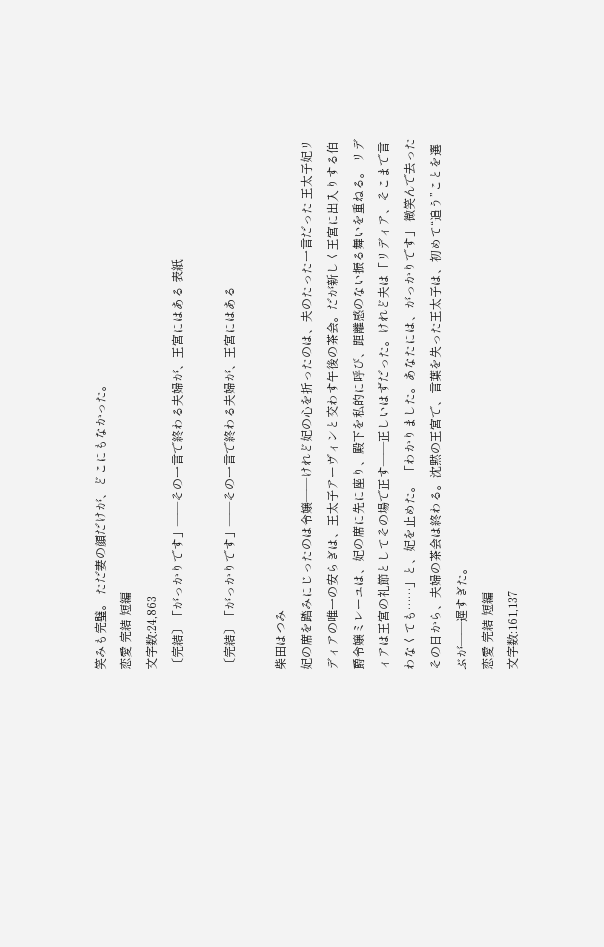笑みも完璧。 ただ妻の顔だけが、どこにもなかった。
恋愛 完結 短編
文字数:24,863
〔完結〕「がっかりです」——その一言で終わる夫婦が、王宮にはある 表紙

〔完結〕「がっかりです」——その一言で終わる夫婦が、王宮にはある

柴田はつみ
妃の席を踏みにじったのは令嬢——けれど妃の心を折ったのは、夫のたった一言だった 王太子妃リディアの唯一の安らぎは、王太子アーヴィンと交わす午後の茶会。だが新しく王宮に出入りする伯爵令嬢ミレーユは、妃の席に先に座り、殿下を私的に呼び、距離感のない振る舞いを重ねる。 リディアは王宮の礼節としてその場で正す——正しいはずだった。けれど夫は「リディア、そこまで言わなくても……」と、妃を止めた。 「わかりました。あなたには、がっかりです」 微笑んで去ったその日から、夫婦の茶会は終わる。沈黙の王宮で、言葉を失った王太子は、初めて“追う”ことを選ぶが——遅すぎた。
恋愛 完結 短編
文字数:161,137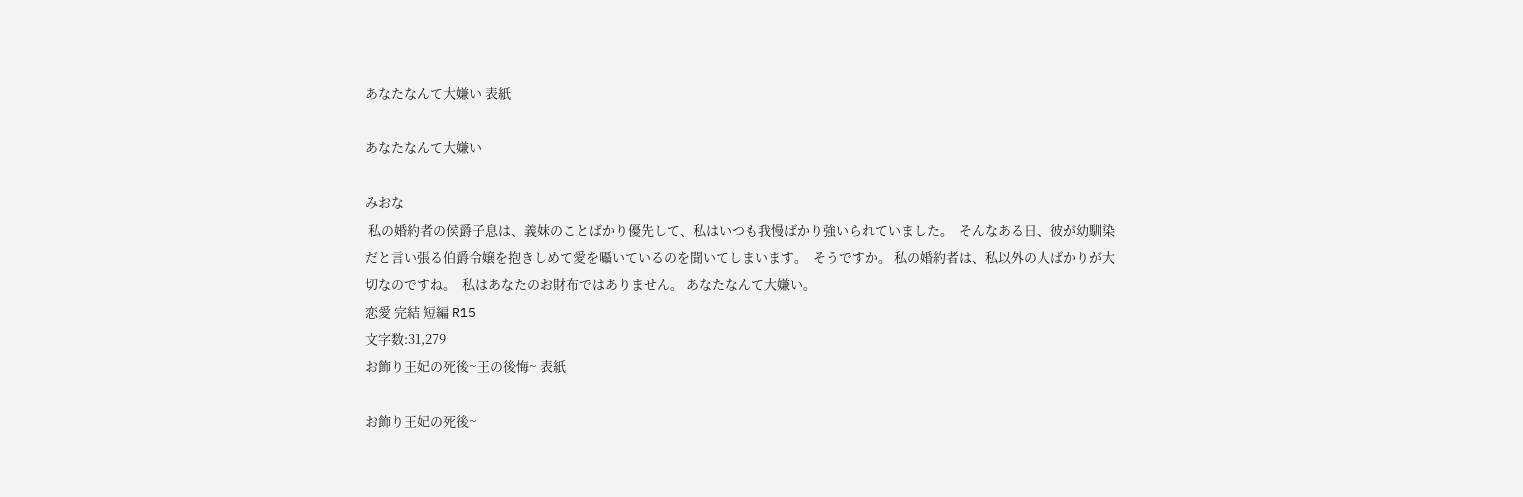あなたなんて大嫌い 表紙

あなたなんて大嫌い

みおな
 私の婚約者の侯爵子息は、義妹のことばかり優先して、私はいつも我慢ばかり強いられていました。  そんなある日、彼が幼馴染だと言い張る伯爵令嬢を抱きしめて愛を囁いているのを聞いてしまいます。  そうですか。 私の婚約者は、私以外の人ばかりが大切なのですね。  私はあなたのお財布ではありません。 あなたなんて大嫌い。
恋愛 完結 短編 R15
文字数:31,279
お飾り王妃の死後~王の後悔~ 表紙

お飾り王妃の死後~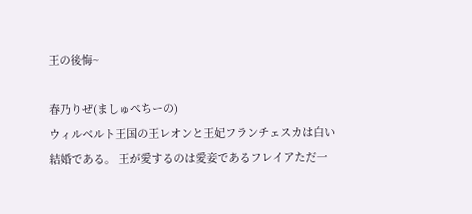王の後悔~

春乃りぜ(ましゅぺちーの)
ウィルベルト王国の王レオンと王妃フランチェスカは白い結婚である。 王が愛するのは愛妾であるフレイアただ一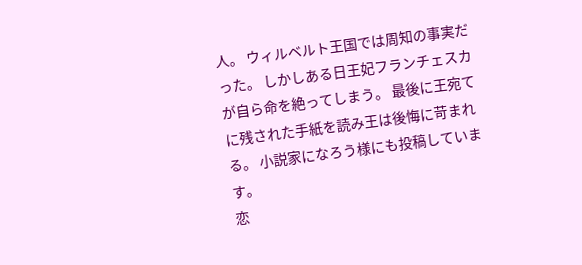人。 ウィルベルト王国では周知の事実だった。 しかしある日王妃フランチェスカが自ら命を絶ってしまう。 最後に王宛てに残された手紙を読み王は後悔に苛まれる。 小説家になろう様にも投稿しています。
恋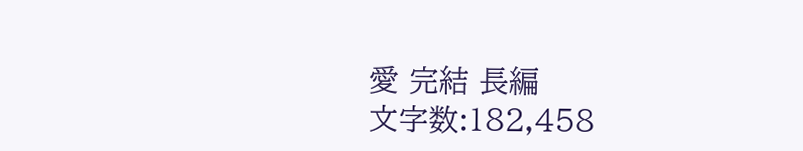愛 完結 長編
文字数:182,458